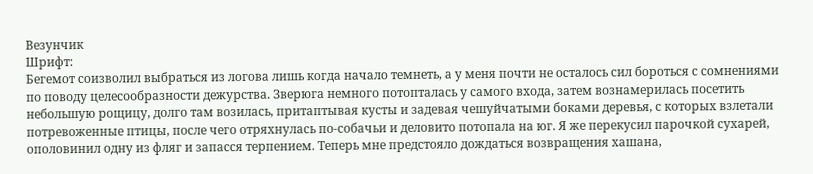Везунчик
Шрифт:
Бегемот соизволил выбраться из логова лишь когда начало темнеть, а у меня почти не осталось сил бороться с сомнениями по поводу целесообразности дежурства. Зверюга немного потопталась у самого входа, затем вознамерилась посетить небольшую рощицу, долго там возилась, притаптывая кусты и задевая чешуйчатыми боками деревья, с которых взлетали потревоженные птицы, после чего отряхнулась по-собачьи и деловито потопала на юг. Я же перекусил парочкой сухарей, ополовинил одну из фляг и запасся терпением. Теперь мне предстояло дождаться возвращения хашана,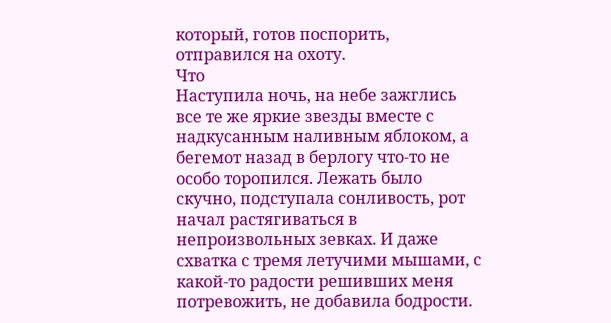который, готов поспорить, отправился на охоту.
Что
Наступила ночь, на небе зажглись все те же яркие звезды вместе с надкусанным наливным яблоком, а бегемот назад в берлогу что-то не особо торопился. Лежать было скучно, подступала сонливость, рот начал растягиваться в непроизвольных зевках. И даже схватка с тремя летучими мышами, с какой-то радости решивших меня потревожить, не добавила бодрости.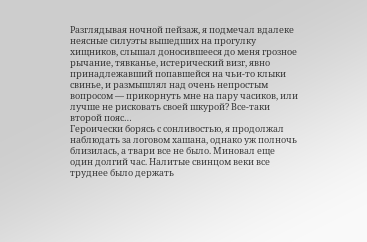Разглядывая ночной пейзаж, я подмечал вдалеке неясные силуэты вышедших на прогулку хищников, слышал доносившееся до меня грозное рычание, тявканье, истерический визг, явно принадлежавший попавшейся на чьи-то клыки свинье, и размышлял над очень непростым вопросом — прикорнуть мне на пару часиков, или лучше не рисковать своей шкурой? Все-таки второй пояс…
Героически борясь с сонливостью, я продолжал наблюдать за логовом хашана, однако уж полночь близилась, а твари все не было. Миновал еще один долгий час. Налитые свинцом веки все труднее было держать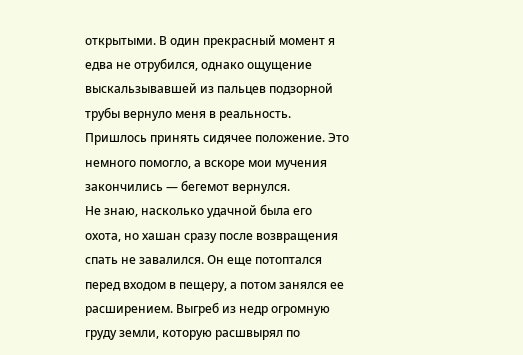открытыми. В один прекрасный момент я едва не отрубился, однако ощущение выскальзывавшей из пальцев подзорной трубы вернуло меня в реальность. Пришлось принять сидячее положение. Это немного помогло, а вскоре мои мучения закончились — бегемот вернулся.
Не знаю, насколько удачной была его охота, но хашан сразу после возвращения спать не завалился. Он еще потоптался перед входом в пещеру, а потом занялся ее расширением. Выгреб из недр огромную груду земли, которую расшвырял по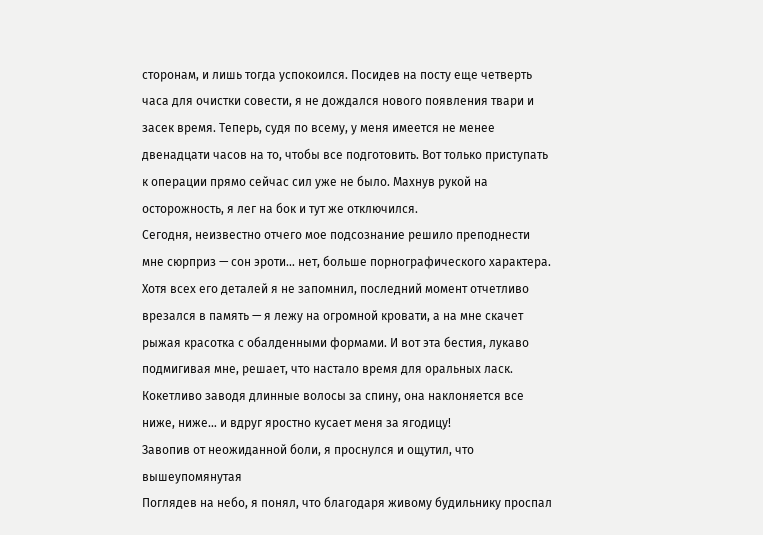сторонам, и лишь тогда успокоился. Посидев на посту еще четверть часа для очистки совести, я не дождался нового появления твари и засек время. Теперь, судя по всему, у меня имеется не менее двенадцати часов на то, чтобы все подготовить. Вот только приступать к операции прямо сейчас сил уже не было. Махнув рукой на осторожность, я лег на бок и тут же отключился.
Сегодня, неизвестно отчего мое подсознание решило преподнести мне сюрприз — сон эроти… нет, больше порнографического характера. Хотя всех его деталей я не запомнил, последний момент отчетливо врезался в память — я лежу на огромной кровати, а на мне скачет рыжая красотка с обалденными формами. И вот эта бестия, лукаво подмигивая мне, решает, что настало время для оральных ласк. Кокетливо заводя длинные волосы за спину, она наклоняется все ниже, ниже… и вдруг яростно кусает меня за ягодицу!
Завопив от неожиданной боли, я проснулся и ощутил, что вышеупомянутая
Поглядев на небо, я понял, что благодаря живому будильнику проспал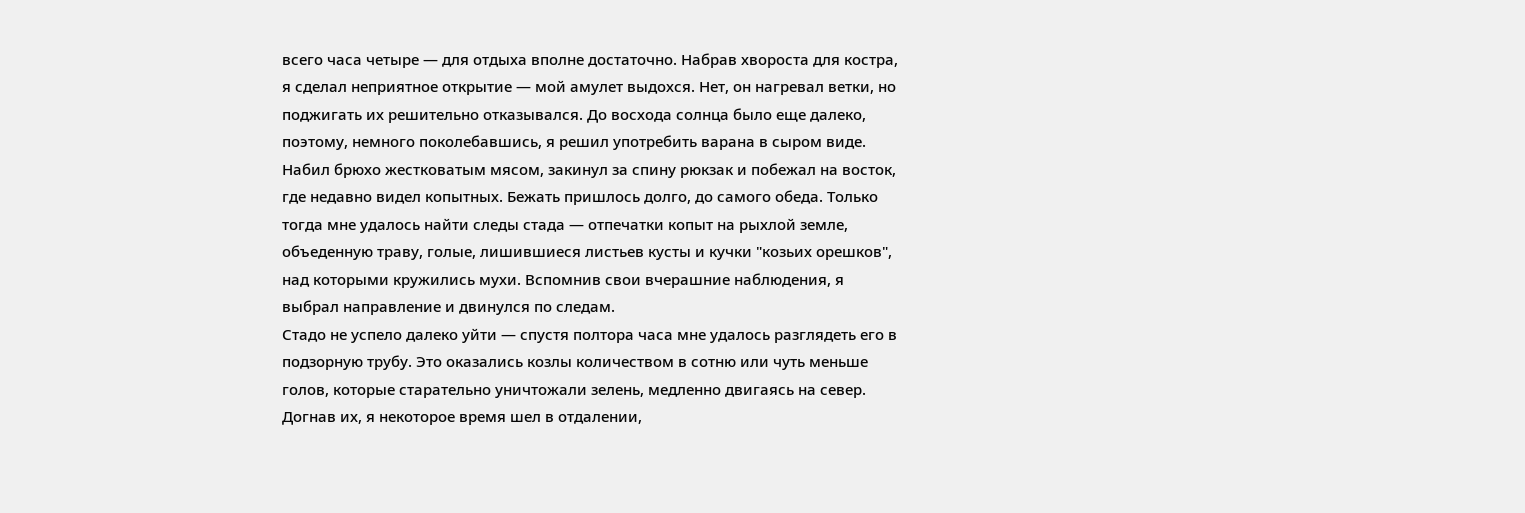всего часа четыре — для отдыха вполне достаточно. Набрав хвороста для костра, я сделал неприятное открытие — мой амулет выдохся. Нет, он нагревал ветки, но поджигать их решительно отказывался. До восхода солнца было еще далеко, поэтому, немного поколебавшись, я решил употребить варана в сыром виде. Набил брюхо жестковатым мясом, закинул за спину рюкзак и побежал на восток, где недавно видел копытных. Бежать пришлось долго, до самого обеда. Только тогда мне удалось найти следы стада — отпечатки копыт на рыхлой земле, объеденную траву, голые, лишившиеся листьев кусты и кучки "козьих орешков", над которыми кружились мухи. Вспомнив свои вчерашние наблюдения, я выбрал направление и двинулся по следам.
Стадо не успело далеко уйти — спустя полтора часа мне удалось разглядеть его в подзорную трубу. Это оказались козлы количеством в сотню или чуть меньше голов, которые старательно уничтожали зелень, медленно двигаясь на север. Догнав их, я некоторое время шел в отдалении,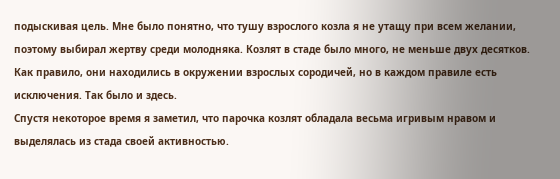подыскивая цель. Мне было понятно, что тушу взрослого козла я не утащу при всем желании, поэтому выбирал жертву среди молодняка. Козлят в стаде было много, не меньше двух десятков. Как правило, они находились в окружении взрослых сородичей, но в каждом правиле есть исключения. Так было и здесь.
Спустя некоторое время я заметил, что парочка козлят обладала весьма игривым нравом и выделялась из стада своей активностью.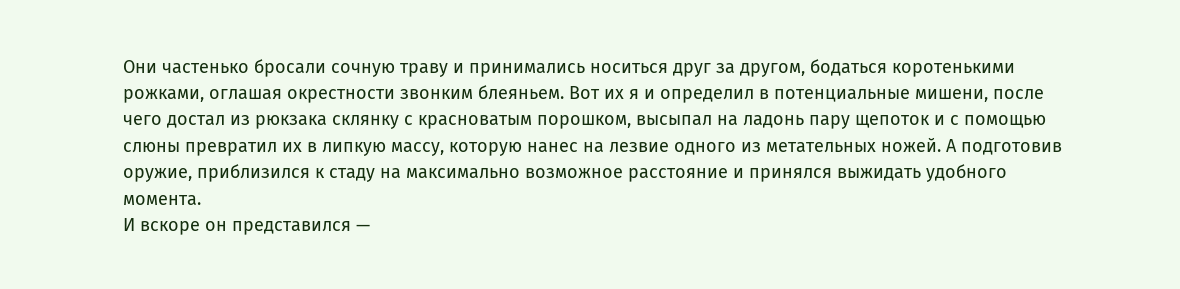Они частенько бросали сочную траву и принимались носиться друг за другом, бодаться коротенькими рожками, оглашая окрестности звонким блеяньем. Вот их я и определил в потенциальные мишени, после чего достал из рюкзака склянку с красноватым порошком, высыпал на ладонь пару щепоток и с помощью слюны превратил их в липкую массу, которую нанес на лезвие одного из метательных ножей. А подготовив оружие, приблизился к стаду на максимально возможное расстояние и принялся выжидать удобного момента.
И вскоре он представился —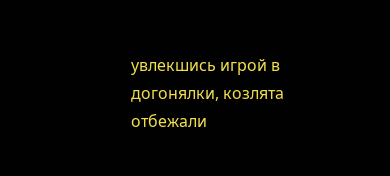увлекшись игрой в догонялки, козлята отбежали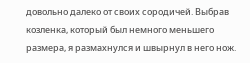довольно далеко от своих сородичей. Выбрав козленка, который был немного меньшего размера, я размахнулся и швырнул в него нож.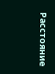Расстояние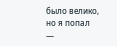было велико, но я попал —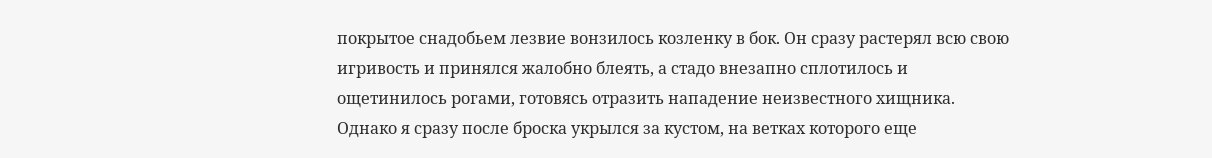покрытое снадобьем лезвие вонзилось козленку в бок. Он сразу растерял всю свою игривость и принялся жалобно блеять, а стадо внезапно сплотилось и ощетинилось рогами, готовясь отразить нападение неизвестного хищника. Однако я сразу после броска укрылся за кустом, на ветках которого еще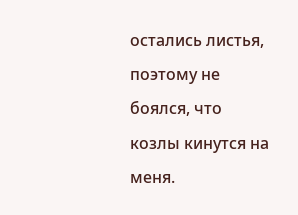остались листья, поэтому не боялся, что козлы кинутся на меня.